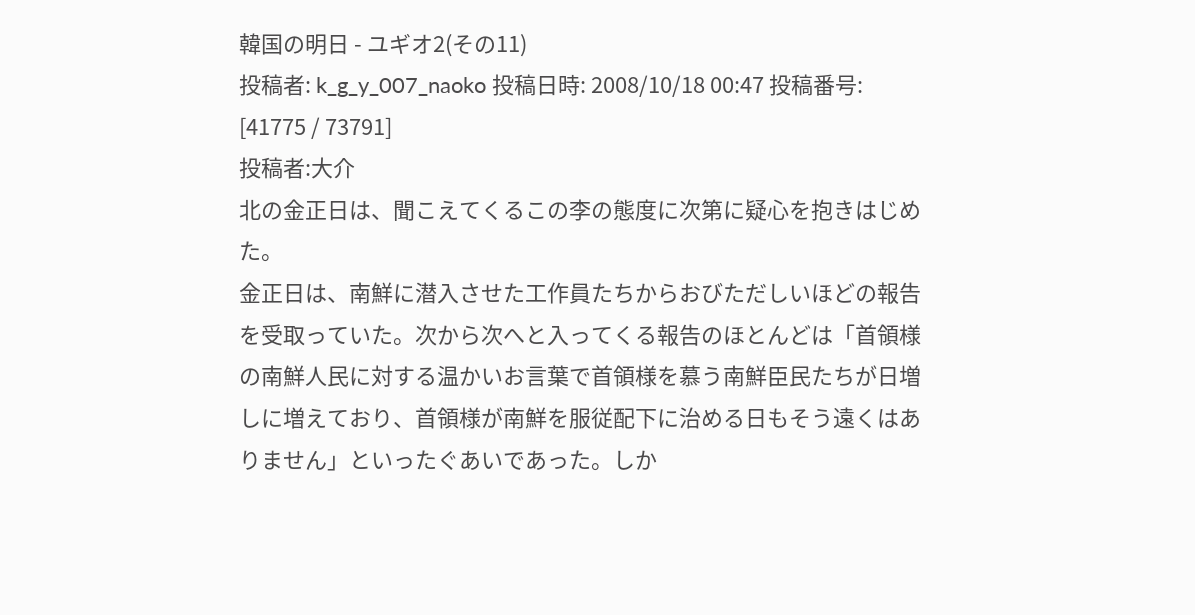韓国の明日 - ユギオ2(その11)
投稿者: k_g_y_007_naoko 投稿日時: 2008/10/18 00:47 投稿番号: [41775 / 73791]
投稿者:大介
北の金正日は、聞こえてくるこの李の態度に次第に疑心を抱きはじめた。
金正日は、南鮮に潜入させた工作員たちからおびただしいほどの報告を受取っていた。次から次へと入ってくる報告のほとんどは「首領様の南鮮人民に対する温かいお言葉で首領様を慕う南鮮臣民たちが日増しに増えており、首領様が南鮮を服従配下に治める日もそう遠くはありません」といったぐあいであった。しか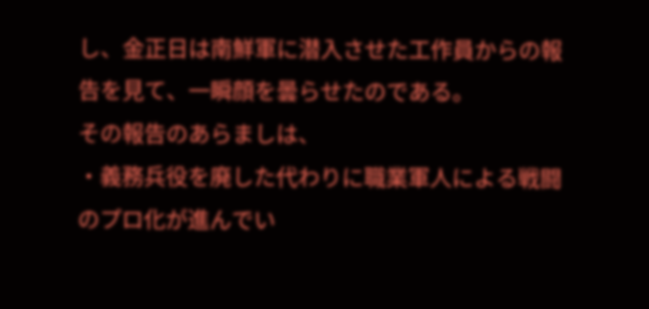し、金正日は南鮮軍に潜入させた工作員からの報告を見て、一瞬顔を曇らせたのである。
その報告のあらましは、
・義務兵役を廃した代わりに職業軍人による戦闘のプロ化が進んでい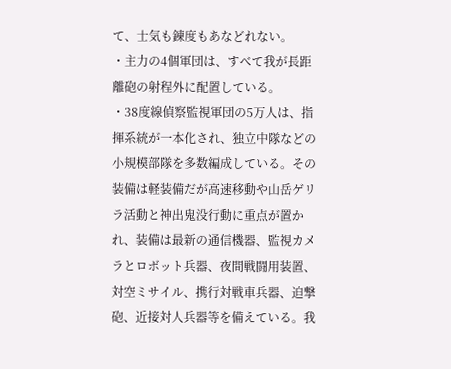て、士気も錬度もあなどれない。
・主力の4個軍団は、すべて我が長距離砲の射程外に配置している。
・38度線偵察監視軍団の5万人は、指揮系統が一本化され、独立中隊などの小規模部隊を多数編成している。その装備は軽装備だが高速移動や山岳ゲリラ活動と神出鬼没行動に重点が置かれ、装備は最新の通信機器、監視カメラとロボット兵器、夜間戦闘用装置、対空ミサイル、携行対戦車兵器、迫撃砲、近接対人兵器等を備えている。我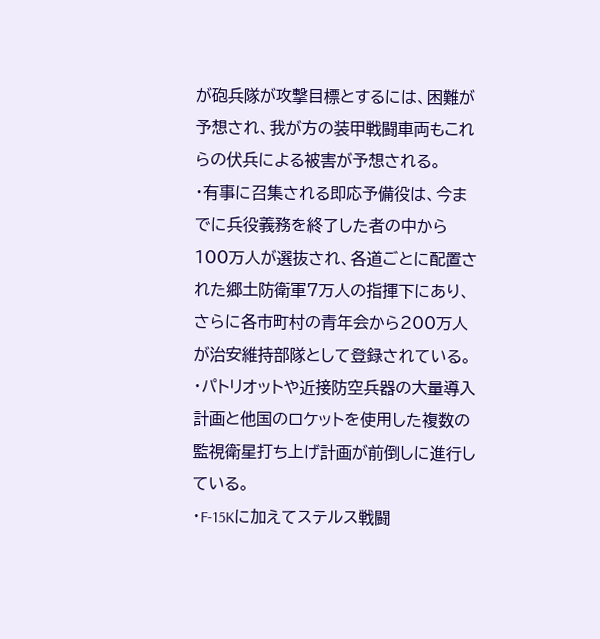が砲兵隊が攻撃目標とするには、困難が予想され、我が方の装甲戦闘車両もこれらの伏兵による被害が予想される。
・有事に召集される即応予備役は、今までに兵役義務を終了した者の中から100万人が選抜され、各道ごとに配置された郷土防衛軍7万人の指揮下にあり、さらに各市町村の青年会から200万人が治安維持部隊として登録されている。
・パトリオットや近接防空兵器の大量導入計画と他国のロケットを使用した複数の監視衛星打ち上げ計画が前倒しに進行している。
・F-15Kに加えてステルス戦闘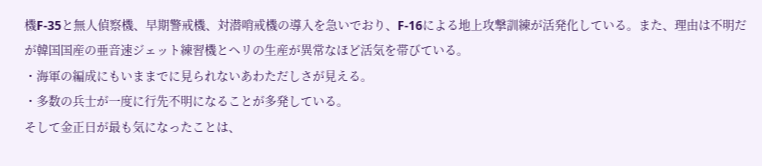機F-35と無人偵察機、早期警戒機、対潜哨戒機の導入を急いでおり、F-16による地上攻撃訓練が活発化している。また、理由は不明だが韓国国産の亜音速ジェット練習機とヘリの生産が異常なほど活気を帯びている。
・海軍の編成にもいままでに見られないあわただしさが見える。
・多数の兵士が一度に行先不明になることが多発している。
そして金正日が最も気になったことは、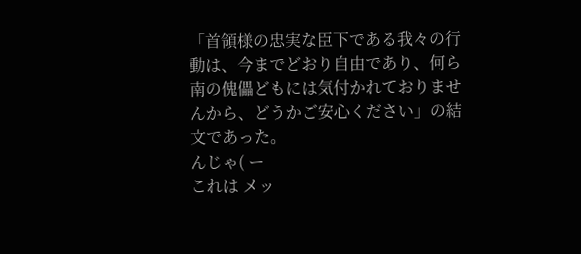「首領様の忠実な臣下である我々の行動は、今までどおり自由であり、何ら南の傀儡どもには気付かれておりませんから、どうかご安心ください」の結文であった。
んじゃ( ー
これは メッ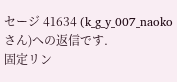セージ 41634 (k_g_y_007_naoko さん)への返信です.
固定リン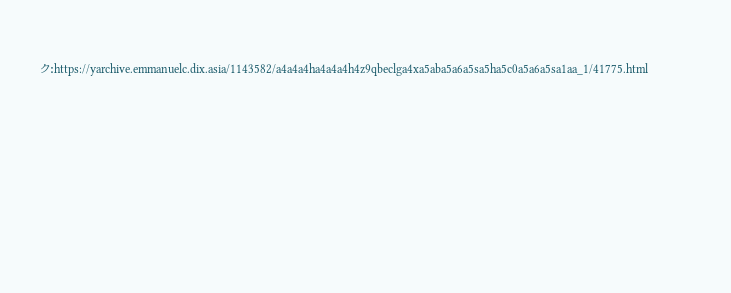ク:https://yarchive.emmanuelc.dix.asia/1143582/a4a4a4ha4a4a4h4z9qbeclga4xa5aba5a6a5sa5ha5c0a5a6a5sa1aa_1/41775.html